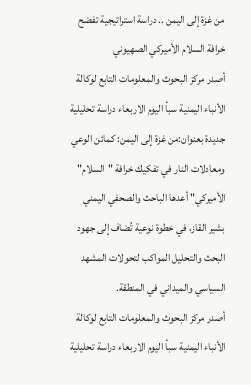من غزة إلى اليمن .. دراسة استراتيجية تفضح خرافة السلام الأميركي الصهيوني
أصدر مركز البحوث والمعلومات التابع لوكالة الأنباء اليمنية سبأ اليوم الاربعاء دراسة تحليلية جديدة بعنوان:من غزة إلى اليمن: كمائن الوعي ومعادلات النار في تفكيك خرافة "السلام" الأميركي" أعدها الباحث والصحفي اليمني بشير القاز، في خطوة نوعية تُضاف إلى جهود البحث والتحليل المواكب لتحولات المشهد السياسي والميداني في المنطقة.
أصدر مركز البحوث والمعلومات التابع لوكالة الأنباء اليمنية سبأ اليوم الاربعاء دراسة تحليلية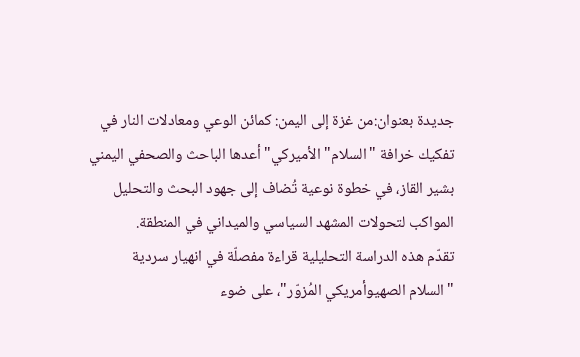جديدة بعنوان:من غزة إلى اليمن: كمائن الوعي ومعادلات النار في تفكيك خرافة "السلام" الأميركي" أعدها الباحث والصحفي اليمني بشير القاز، في خطوة نوعية تُضاف إلى جهود البحث والتحليل المواكب لتحولات المشهد السياسي والميداني في المنطقة.
تقدّم هذه الدراسة التحليلية قراءة مفصلّة في انهيار سردية "السلام الصهيوأمريكي المُزوّر"، على ضوء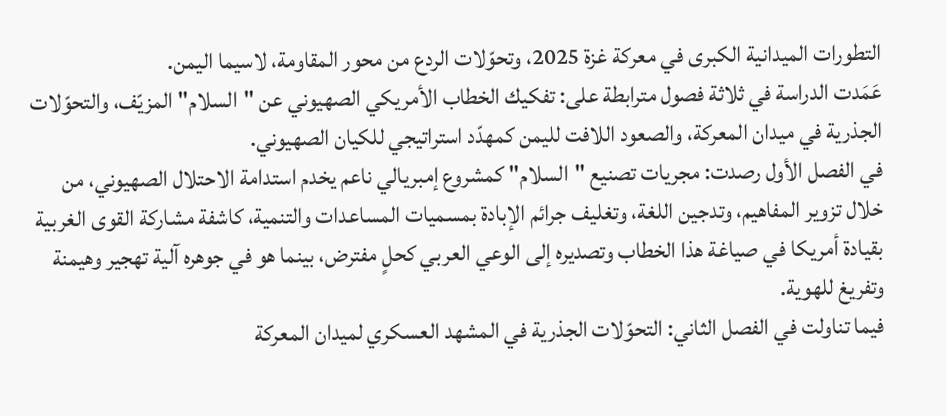التطورات الميدانية الكبرى في معركة غزة 2025، وتحوّلات الردع من محور المقاومة، لاسيما اليمن.
عَمَدت الدراسة في ثلاثة فصول مترابطة على: تفكيك الخطاب الأمريكي الصهيوني عن "السلام" المزيّف، والتحوّلات الجذرية في ميدان المعركة، والصعود اللافت لليمن كمهدّد استراتيجي للكيان الصهيوني.
في الفصل الأول رصدت: مجريات تصنيع "السلام" كمشروع إمبريالي ناعم يخدم استدامة الاحتلال الصهيوني، من خلال تزوير المفاهيم، وتدجين اللغة، وتغليف جرائم الإبادة بمسميات المساعدات والتنمية، كاشفة مشاركة القوى الغربية بقيادة أمريكا في صياغة هذا الخطاب وتصديره إلى الوعي العربي كحلٍ مفترض، بينما هو في جوهره آلية تهجير وهيمنة وتفريغ للهوية.
فيما تناولت في الفصل الثاني: التحوّلات الجذرية في المشهد العسكري لميدان المعركة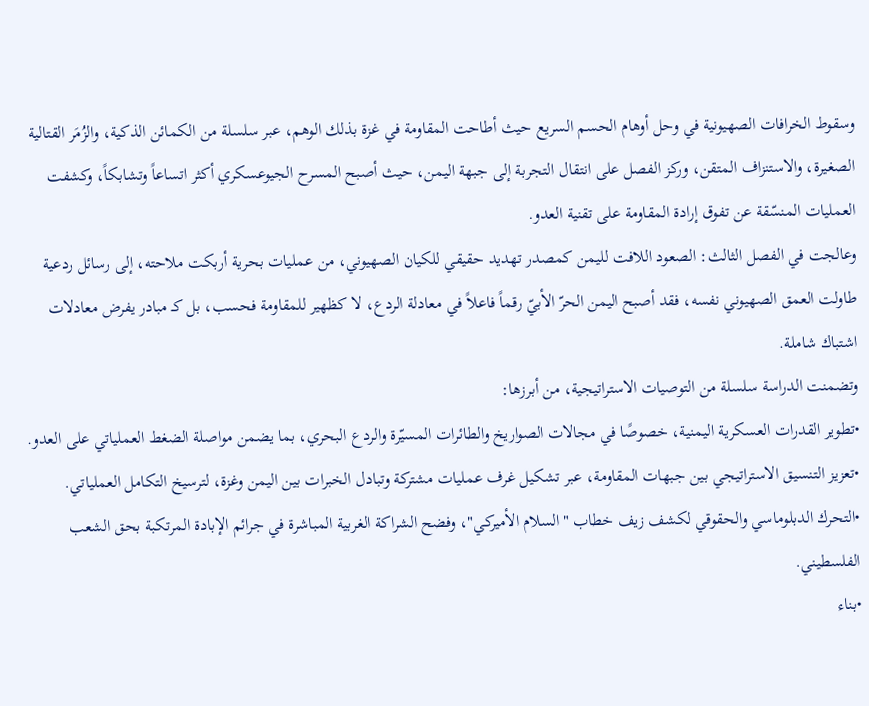وسقوط الخرافات الصهيونية في وحل أوهام الحسم السريع حيث أطاحت المقاومة في غزة بذلك الوهم، عبر سلسلة من الكمائن الذكية، والزُمَر القتالية الصغيرة، والاستنزاف المتقن، وركز الفصل على انتقال التجربة إلى جبهة اليمن، حيث أصبح المسرح الجيوعسكري أكثر اتساعاً وتشابكاً، وكشفت العمليات المنسّقة عن تفوق إرادة المقاومة على تقنية العدو.
وعالجت في الفصل الثالث: الصعود اللافت لليمن كمصدر تهديد حقيقي للكيان الصهيوني، من عمليات بحرية أربكت ملاحته، إلى رسائل ردعية طاولت العمق الصهيوني نفسه، فقد أصبح اليمن الحرّ الأبيّ رقماً فاعلاً في معادلة الردع، لا كظهير للمقاومة فحسب، بل كـ مبادر يفرض معادلات اشتباك شاملة.
وتضمنت الدراسة سلسلة من التوصيات الاستراتيجية، من أبرزها:
•تطوير القدرات العسكرية اليمنية، خصوصًا في مجالات الصواريخ والطائرات المسيّرة والردع البحري، بما يضمن مواصلة الضغط العملياتي على العدو.
•تعزيز التنسيق الاستراتيجي بين جبهات المقاومة، عبر تشكيل غرف عمليات مشتركة وتبادل الخبرات بين اليمن وغزة، لترسيخ التكامل العملياتي.
•التحرك الدبلوماسي والحقوقي لكشف زيف خطاب "السلام الأميركي"، وفضح الشراكة الغربية المباشرة في جرائم الإبادة المرتكبة بحق الشعب الفلسطيني.
•بناء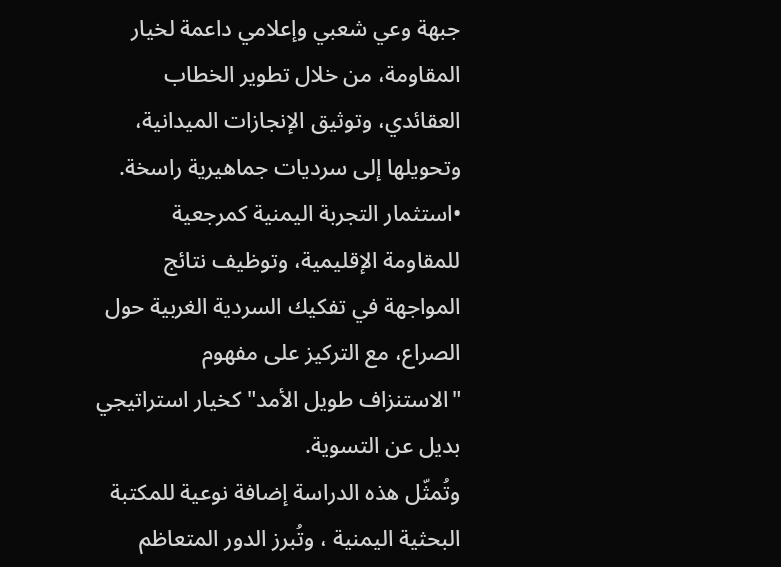جبهة وعي شعبي وإعلامي داعمة لخيار المقاومة، من خلال تطوير الخطاب العقائدي، وتوثيق الإنجازات الميدانية، وتحويلها إلى سرديات جماهيرية راسخة.
•استثمار التجربة اليمنية كمرجعية للمقاومة الإقليمية، وتوظيف نتائج المواجهة في تفكيك السردية الغربية حول الصراع، مع التركيز على مفهوم "الاستنزاف طويل الأمد" كخيار استراتيجي بديل عن التسوية.
وتُمثّل هذه الدراسة إضافة نوعية للمكتبة البحثية اليمنية ، وتُبرز الدور المتعاظم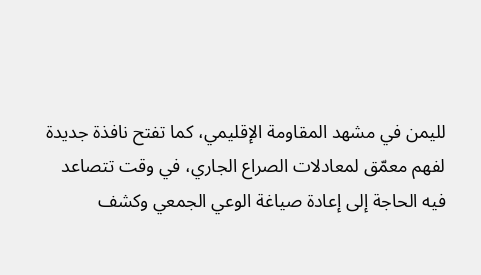لليمن في مشهد المقاومة الإقليمي، كما تفتح نافذة جديدة لفهم معمّق لمعادلات الصراع الجاري، في وقت تتصاعد فيه الحاجة إلى إعادة صياغة الوعي الجمعي وكشف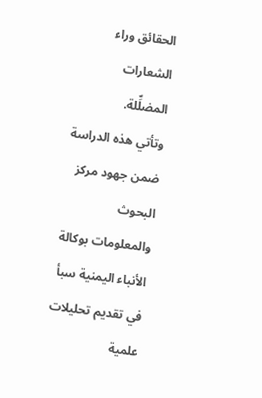الحقائق وراء الشعارات المضلِّلة.
وتأتي هذه الدراسة ضمن جهود مركز البحوث والمعلومات بوكالة الأنباء اليمنية سبأ في تقديم تحليلات علمية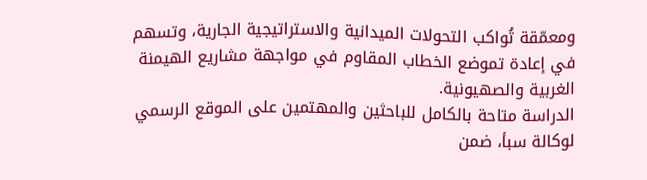ومعمّقة تُواكب التحولات الميدانية والاستراتيجية الجارية، وتسهم في إعادة تموضع الخطاب المقاوم في مواجهة مشاريع الهيمنة الغربية والصهيونية.
الدراسة متاحة بالكامل للباحثين والمهتمين على الموقع الرسمي لوكالة سبأ، ضمن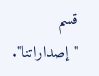قسم "إصداراتنا".